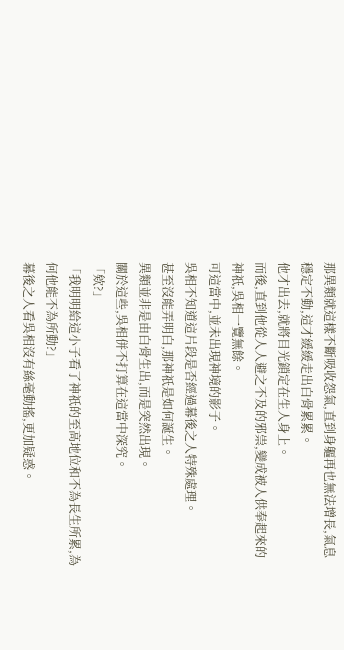那異類就這樣不斷吸收怨氣,直到身軀再也無法增長,氣息穩定不動,這才緩緩走出白骨累累。
他才出去,就將目光鎖定在生人身上。
而後,直到他從人人避之不及的邪祟,變成被人供奉起來的神祇,吳相一覽無餘。
可這當中,並未出現神境的影子。
吳相不知道這片段是否經過幕後之人特殊處理。
甚至沒能弄明白,那神祇是如何誕生。
異類並非是由白骨生出,而是突然出現。
關於這些,吳相併不打算在這當中深究。
「欸?」
「我明明給這小子看了神祇的至高地位和不為長生所累,為何他能不為所動?」
幕後之人看吳相沒有絲毫動搖,更加疑惑。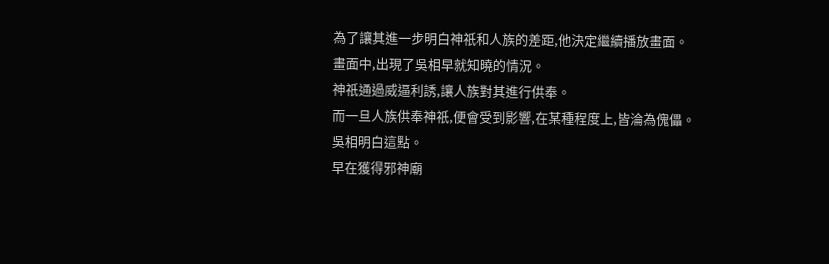為了讓其進一步明白神祇和人族的差距,他決定繼續播放畫面。
畫面中,出現了吳相早就知曉的情況。
神祇通過威逼利誘,讓人族對其進行供奉。
而一旦人族供奉神祇,便會受到影響,在某種程度上,皆淪為傀儡。
吳相明白這點。
早在獲得邪神廟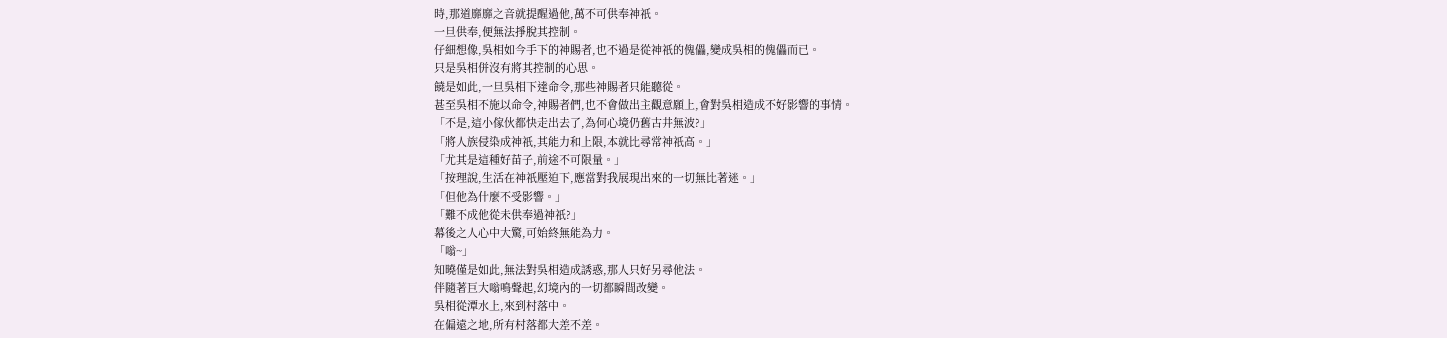時,那道靡靡之音就提醒過他,萬不可供奉神祇。
一旦供奉,便無法掙脫其控制。
仔細想像,吳相如今手下的神賜者,也不過是從神祇的傀儡,變成吳相的傀儡而已。
只是吳相併沒有將其控制的心思。
饒是如此,一旦吳相下達命令,那些神賜者只能聽從。
甚至吳相不施以命令,神賜者們,也不會做出主觀意願上,會對吳相造成不好影響的事情。
「不是,這小傢伙都快走出去了,為何心境仍舊古井無波?」
「將人族侵染成神祇,其能力和上限,本就比尋常神祇高。」
「尤其是這種好苗子,前途不可限量。」
「按理說,生活在神祇壓迫下,應當對我展現出來的一切無比著迷。」
「但他為什麼不受影響。」
「難不成他從未供奉過神祇?」
幕後之人心中大驚,可始終無能為力。
「嗡~」
知曉僅是如此,無法對吳相造成誘惑,那人只好另尋他法。
伴隨著巨大嗡鳴聲起,幻境內的一切都瞬間改變。
吳相從潭水上,來到村落中。
在偏遠之地,所有村落都大差不差。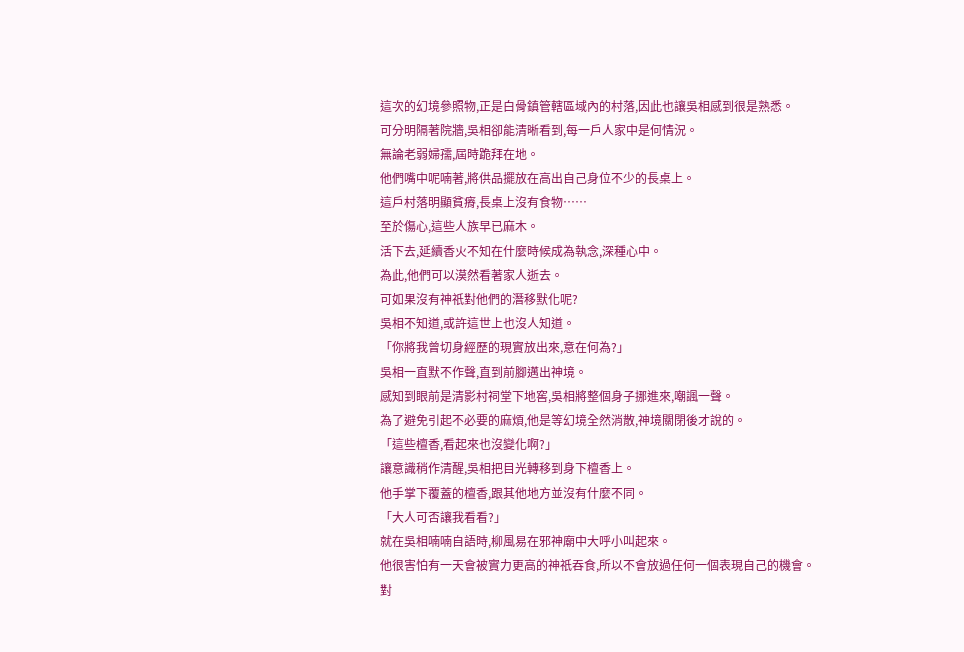這次的幻境參照物,正是白骨鎮管轄區域內的村落,因此也讓吳相感到很是熟悉。
可分明隔著院牆,吳相卻能清晰看到,每一戶人家中是何情況。
無論老弱婦孺,屆時跪拜在地。
他們嘴中呢喃著,將供品擺放在高出自己身位不少的長桌上。
這戶村落明顯貧瘠,長桌上沒有食物……
至於傷心,這些人族早已麻木。
活下去,延續香火不知在什麼時候成為執念,深種心中。
為此,他們可以漠然看著家人逝去。
可如果沒有神祇對他們的潛移默化呢?
吳相不知道,或許這世上也沒人知道。
「你將我曾切身經歷的現實放出來,意在何為?」
吳相一直默不作聲,直到前腳邁出神境。
感知到眼前是清影村祠堂下地窖,吳相將整個身子挪進來,嘲諷一聲。
為了避免引起不必要的麻煩,他是等幻境全然消散,神境關閉後才說的。
「這些檀香,看起來也沒變化啊?」
讓意識稍作清醒,吳相把目光轉移到身下檀香上。
他手掌下覆蓋的檀香,跟其他地方並沒有什麼不同。
「大人可否讓我看看?」
就在吳相喃喃自語時,柳風易在邪神廟中大呼小叫起來。
他很害怕有一天會被實力更高的神祇吞食,所以不會放過任何一個表現自己的機會。
對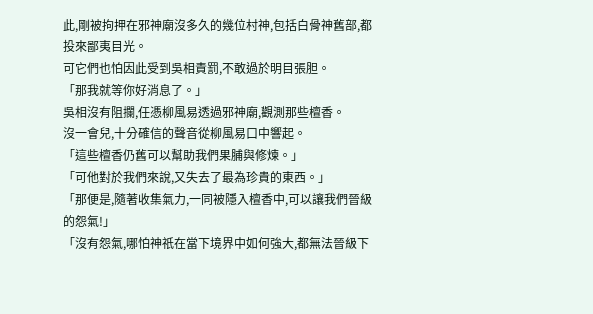此,剛被拘押在邪神廟沒多久的幾位村神,包括白骨神舊部,都投來鄙夷目光。
可它們也怕因此受到吳相責罰,不敢過於明目張胆。
「那我就等你好消息了。」
吳相沒有阻攔,任憑柳風易透過邪神廟,觀測那些檀香。
沒一會兒,十分確信的聲音從柳風易口中響起。
「這些檀香仍舊可以幫助我們果脯與修煉。」
「可他對於我們來說,又失去了最為珍貴的東西。」
「那便是,隨著收集氣力,一同被隱入檀香中,可以讓我們晉級的怨氣!」
「沒有怨氣,哪怕神祇在當下境界中如何強大,都無法晉級下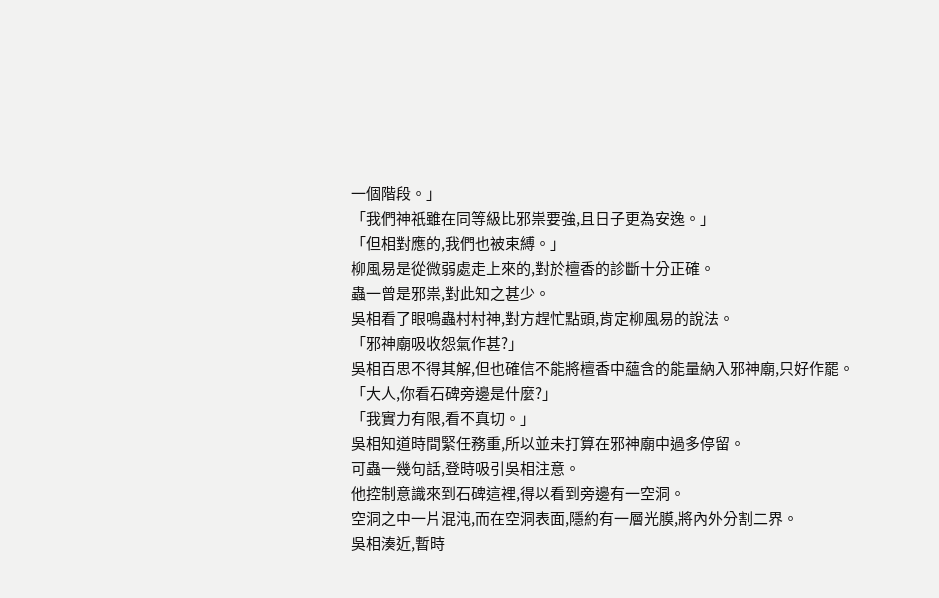一個階段。」
「我們神祇雖在同等級比邪祟要強,且日子更為安逸。」
「但相對應的,我們也被束縛。」
柳風易是從微弱處走上來的,對於檀香的診斷十分正確。
蟲一曾是邪祟,對此知之甚少。
吳相看了眼鳴蟲村村神,對方趕忙點頭,肯定柳風易的說法。
「邪神廟吸收怨氣作甚?」
吳相百思不得其解,但也確信不能將檀香中蘊含的能量納入邪神廟,只好作罷。
「大人,你看石碑旁邊是什麼?」
「我實力有限,看不真切。」
吳相知道時間緊任務重,所以並未打算在邪神廟中過多停留。
可蟲一幾句話,登時吸引吳相注意。
他控制意識來到石碑這裡,得以看到旁邊有一空洞。
空洞之中一片混沌,而在空洞表面,隱約有一層光膜,將內外分割二界。
吳相湊近,暫時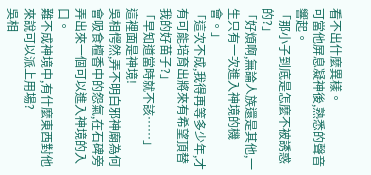看不出什麼異樣。
可當他屏息凝神後,熟悉的聲音響起。
「那小子到底是怎麼不被誘惑的?」
「好煩啊,無論人族還是其他,一生只有一次進入神境的機會。」
「這次不成,我得再等多少年,才有可能培育出將來有希望頂替我的好苗子?」
「早知道當時就不該……」
這裡面是神境!
吳相愕然,弄不明白邪神廟為何會吸食檀香中的怨氣,在石碑旁弄出來一個可以進入神境的入口。
難不成神境中,有什麼東西對他來說可以派上用場?
吳相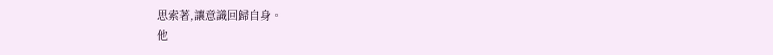思索著,讓意識回歸自身。
他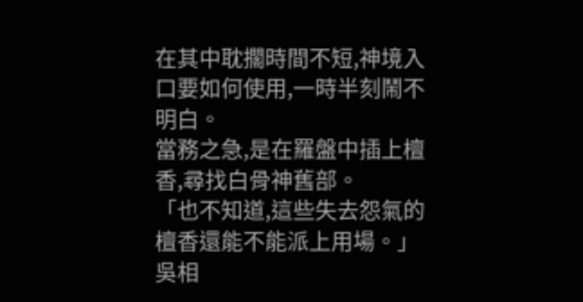在其中耽擱時間不短,神境入口要如何使用,一時半刻鬧不明白。
當務之急,是在羅盤中插上檀香,尋找白骨神舊部。
「也不知道,這些失去怨氣的檀香還能不能派上用場。」
吳相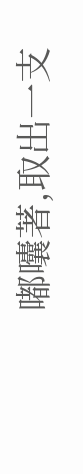嘟囔著,取出一支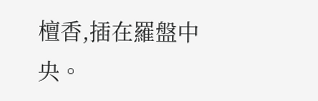檀香,插在羅盤中央。